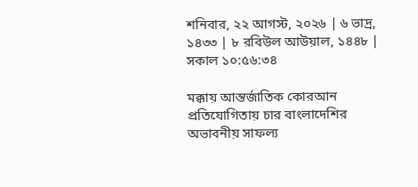শনিবার, ২২ আগস্ট, ২০২৬ | ৬ ভাদ্র, ১৪৩৩ | ৮ রবিউল আউয়াল, ১৪৪৮ | সকাল ১০:৫৬:৩৪

মক্কায় আন্তর্জাতিক কোরআন প্রতিযোগিতায় চার বাংলাদেশির অভাবনীয় সাফল্য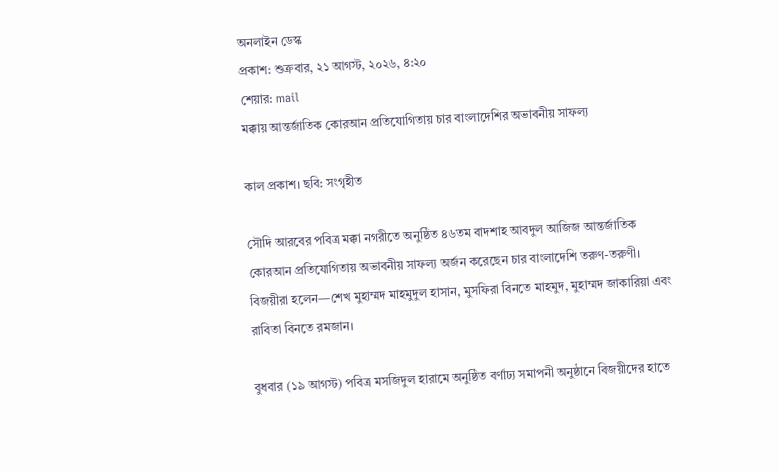অনলাইন ডেস্ক
প্রকাশ: শুক্রবার, ২১ আগস্ট, ২০২৬, ৪:২০
শেয়ার: mail
মক্কায় আন্তর্জাতিক কোরআন প্রতিযোগিতায় চার বাংলাদেশির অভাবনীয় সাফল্য

কাল প্রকাশ। ছবি: সংগৃহীত

সৌদি আরবের পবিত্র মক্কা নগরীতে অনুষ্ঠিত ৪৬তম বাদশাহ আবদুল আজিজ আন্তর্জাতিক কোরআন প্রতিযোগিতায় অভাবনীয় সাফল্য অর্জন করেছেন চার বাংলাদেশি তরুণ-তরুণী। বিজয়ীরা হলেন—শেখ মুহাম্মদ মাহমুদুল হাসান, মুসফিরা বিনতে মাহমুদ, মুহাম্মদ জাকারিয়া এবং রাবিতা বিনতে রমজান।

বুধবার (১৯ আগস্ট) পবিত্র মসজিদুল হারামে অনুষ্ঠিত বর্ণাঢ্য সমাপনী অনুষ্ঠানে বিজয়ীদের হাতে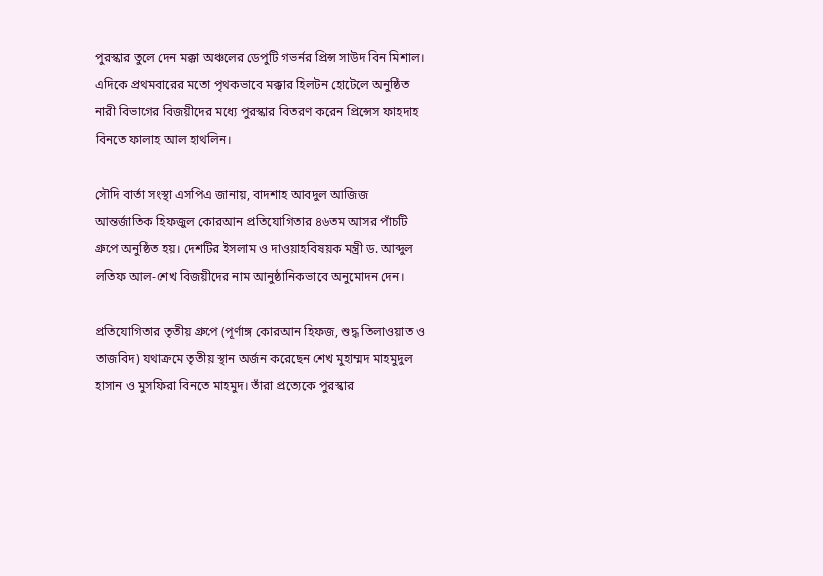পুরস্কার তুলে দেন মক্কা অঞ্চলের ডেপুটি গভর্নর প্রিন্স সাউদ বিন মিশাল। এদিকে প্রথমবারের মতো পৃথকভাবে মক্কার হিলটন হোটেলে অনুষ্ঠিত নারী বিভাগের বিজয়ীদের মধ্যে পুরস্কার বিতরণ করেন প্রিন্সেস ফাহদাহ বিনতে ফালাহ আল হাথলিন।

সৌদি বার্তা সংস্থা এসপিএ জানায়, বাদশাহ আবদুল আজিজ আন্তর্জাতিক হিফজুল কোরআন প্রতিযোগিতার ৪৬তম আসর পাঁচটি গ্রুপে অনুষ্ঠিত হয়। দেশটির ইসলাম ও দাওয়াহবিষয়ক মন্ত্রী ড. আব্দুল লতিফ আল-শেখ বিজয়ীদের নাম আনুষ্ঠানিকভাবে অনুমোদন দেন।

প্রতিযোগিতার তৃতীয় গ্রুপে (পূর্ণাঙ্গ কোরআন হিফজ, শুদ্ধ তিলাওয়াত ও তাজবিদ) যথাক্রমে তৃতীয় স্থান অর্জন করেছেন শেখ মুহাম্মদ মাহমুদুল হাসান ও মুসফিরা বিনতে মাহমুদ। তাঁরা প্রত্যেকে পুরস্কার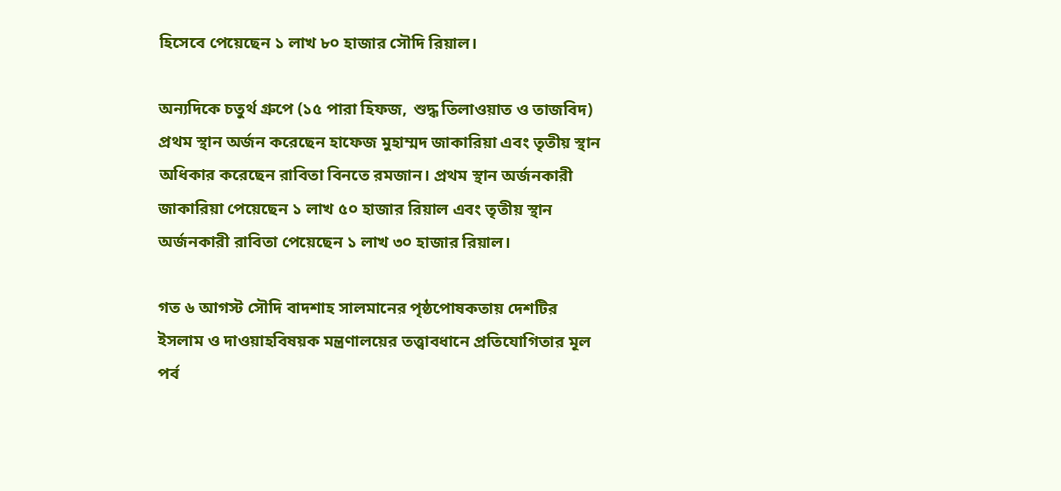হিসেবে পেয়েছেন ১ লাখ ৮০ হাজার সৌদি রিয়াল।

অন্যদিকে চতুর্থ গ্রুপে (১৫ পারা হিফজ, শুদ্ধ তিলাওয়াত ও তাজবিদ) প্রথম স্থান অর্জন করেছেন হাফেজ মুহাম্মদ জাকারিয়া এবং তৃতীয় স্থান অধিকার করেছেন রাবিতা বিনতে রমজান। প্রথম স্থান অর্জনকারী জাকারিয়া পেয়েছেন ১ লাখ ৫০ হাজার রিয়াল এবং তৃতীয় স্থান অর্জনকারী রাবিতা পেয়েছেন ১ লাখ ৩০ হাজার রিয়াল।

গত ৬ আগস্ট সৌদি বাদশাহ সালমানের পৃষ্ঠপোষকতায় দেশটির ইসলাম ও দাওয়াহবিষয়ক মন্ত্রণালয়ের তত্ত্বাবধানে প্রতিযোগিতার মূল পর্ব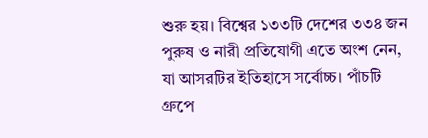শুরু হয়। বিশ্বের ১৩৩টি দেশের ৩৩৪ জন পুরুষ ও নারী প্রতিযোগী এতে অংশ নেন, যা আসরটির ইতিহাসে সর্বোচ্চ। পাঁচটি গ্রুপে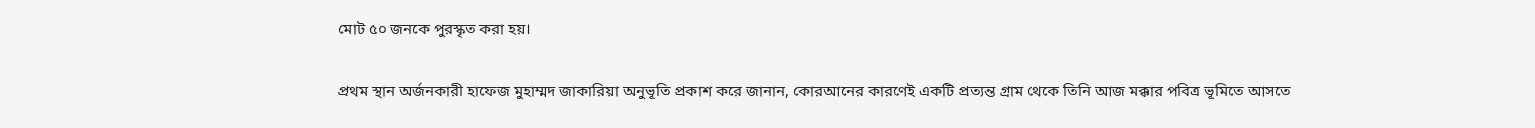মোট ৫০ জনকে পুরস্কৃত করা হয়।

প্রথম স্থান অর্জনকারী হাফেজ মুহাম্মদ জাকারিয়া অনুভূতি প্রকাশ করে জানান, কোরআনের কারণেই একটি প্রত্যন্ত গ্রাম থেকে তিনি আজ মক্কার পবিত্র ভূমিতে আসতে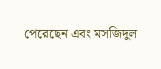পেরেছেন এবং মসজিদুল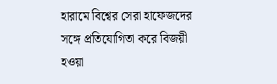হারামে বিশ্বের সেরা হাফেজদের সঙ্গে প্রতিযোগিতা করে বিজয়ী হওয়া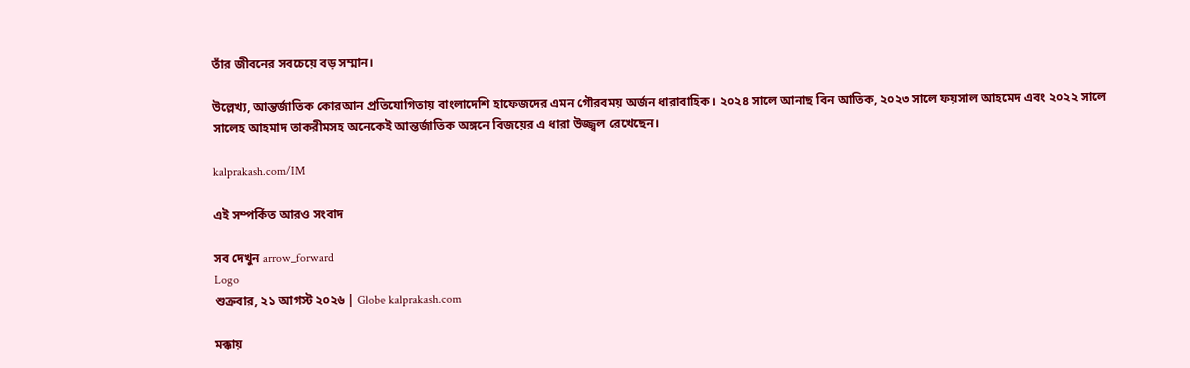তাঁর জীবনের সবচেয়ে বড় সম্মান।

উল্লেখ্য, আন্তর্জাতিক কোরআন প্রতিযোগিতায় বাংলাদেশি হাফেজদের এমন গৌরবময় অর্জন ধারাবাহিক। ২০২৪ সালে আনাছ বিন আতিক, ২০২৩ সালে ফয়সাল আহমেদ এবং ২০২২ সালে সালেহ আহমাদ তাকরীমসহ অনেকেই আন্তর্জাতিক অঙ্গনে বিজয়ের এ ধারা উজ্জ্বল রেখেছেন।

kalprakash.com/IM

এই সম্পর্কিত আরও সংবাদ

সব দেখুন arrow_forward
Logo
শুক্রবার, ২১ আগস্ট ২০২৬ | Globe kalprakash.com

মক্কায়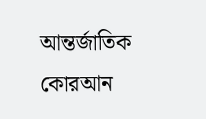আন্তর্জাতিক কোরআন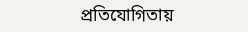প্রতিযোগিতায়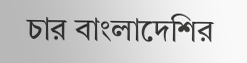চার বাংলাদেশির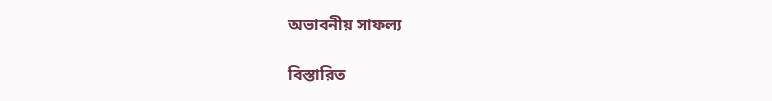অভাবনীয় সাফল্য

বিস্তারিত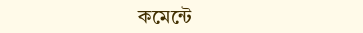কমেন্টে